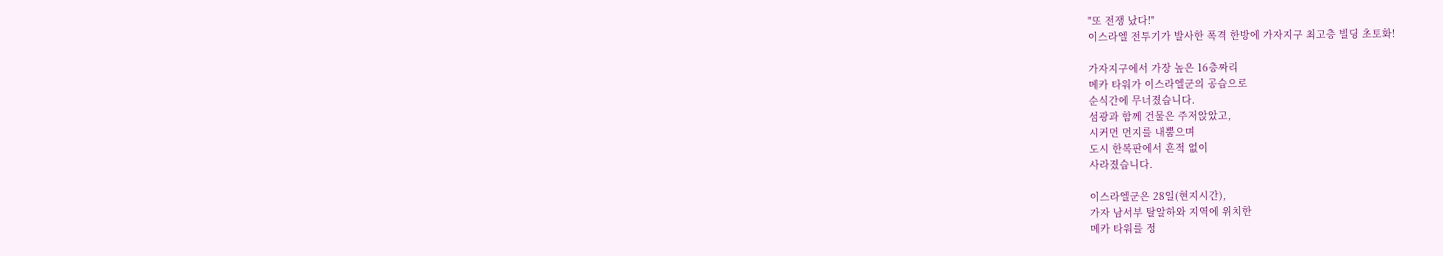"또 전쟁 났다!"
이스라엘 전투기가 발사한 폭격 한방에 가자지구 최고층 빌딩 초토화!

가자지구에서 가장 높은 16층짜리
메카 타워가 이스라엘군의 공습으로
순식간에 무너졌습니다.
섬광과 함께 건물은 주저앉았고,
시커먼 먼지를 내뿜으며
도시 한복판에서 흔적 없이
사라졌습니다.

이스라엘군은 28일(현지시간),
가자 남서부 탈알하와 지역에 위치한
메카 타워를 정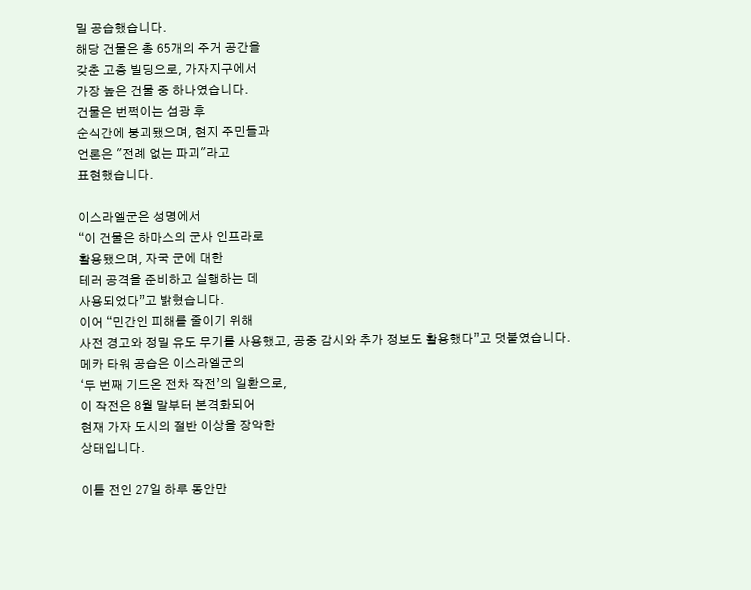밀 공습했습니다.
해당 건물은 총 65개의 주거 공간을
갖춘 고층 빌딩으로, 가자지구에서
가장 높은 건물 중 하나였습니다.
건물은 번쩍이는 섬광 후
순식간에 붕괴됐으며, 현지 주민들과
언론은 "전례 없는 파괴"라고
표현했습니다.

이스라엘군은 성명에서
“이 건물은 하마스의 군사 인프라로
활용됐으며, 자국 군에 대한
테러 공격을 준비하고 실행하는 데
사용되었다”고 밝혔습니다.
이어 “민간인 피해를 줄이기 위해
사전 경고와 정밀 유도 무기를 사용했고, 공중 감시와 추가 정보도 활용했다”고 덧붙였습니다.
메카 타워 공습은 이스라엘군의
‘두 번째 기드온 전차 작전’의 일환으로,
이 작전은 8월 말부터 본격화되어
현재 가자 도시의 절반 이상을 장악한
상태입니다.

이틀 전인 27일 하루 동안만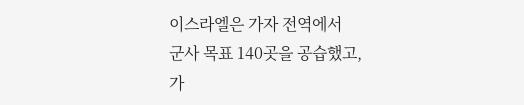이스라엘은 가자 전역에서
군사 목표 140곳을 공습했고,
가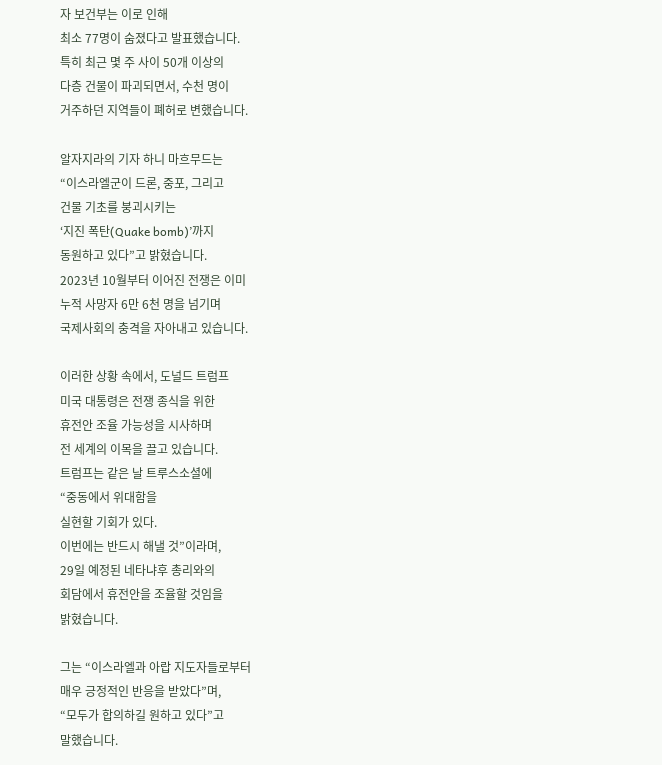자 보건부는 이로 인해
최소 77명이 숨졌다고 발표했습니다.
특히 최근 몇 주 사이 50개 이상의
다층 건물이 파괴되면서, 수천 명이
거주하던 지역들이 폐허로 변했습니다.

알자지라의 기자 하니 마흐무드는
“이스라엘군이 드론, 중포, 그리고
건물 기초를 붕괴시키는
‘지진 폭탄(Quake bomb)’까지
동원하고 있다”고 밝혔습니다.
2023년 10월부터 이어진 전쟁은 이미
누적 사망자 6만 6천 명을 넘기며
국제사회의 충격을 자아내고 있습니다.

이러한 상황 속에서, 도널드 트럼프
미국 대통령은 전쟁 종식을 위한
휴전안 조율 가능성을 시사하며
전 세계의 이목을 끌고 있습니다.
트럼프는 같은 날 트루스소셜에
“중동에서 위대함을
실현할 기회가 있다.
이번에는 반드시 해낼 것”이라며,
29일 예정된 네타냐후 총리와의
회담에서 휴전안을 조율할 것임을
밝혔습니다.

그는 “이스라엘과 아랍 지도자들로부터
매우 긍정적인 반응을 받았다”며,
“모두가 합의하길 원하고 있다”고
말했습니다.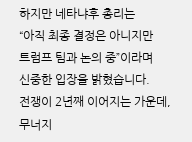하지만 네타냐후 총리는
“아직 최종 결정은 아니지만
트럼프 팀과 논의 중”이라며
신중한 입장을 밝혔습니다.
전쟁이 2년째 이어지는 가운데,
무너지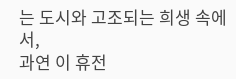는 도시와 고조되는 희생 속에서,
과연 이 휴전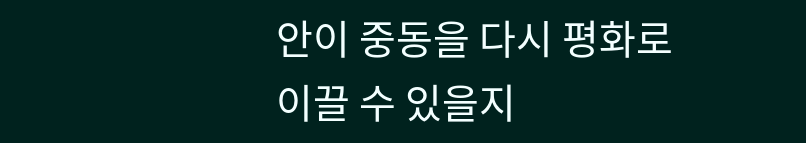안이 중동을 다시 평화로
이끌 수 있을지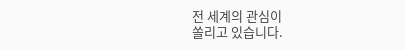전 세계의 관심이
쏠리고 있습니다.